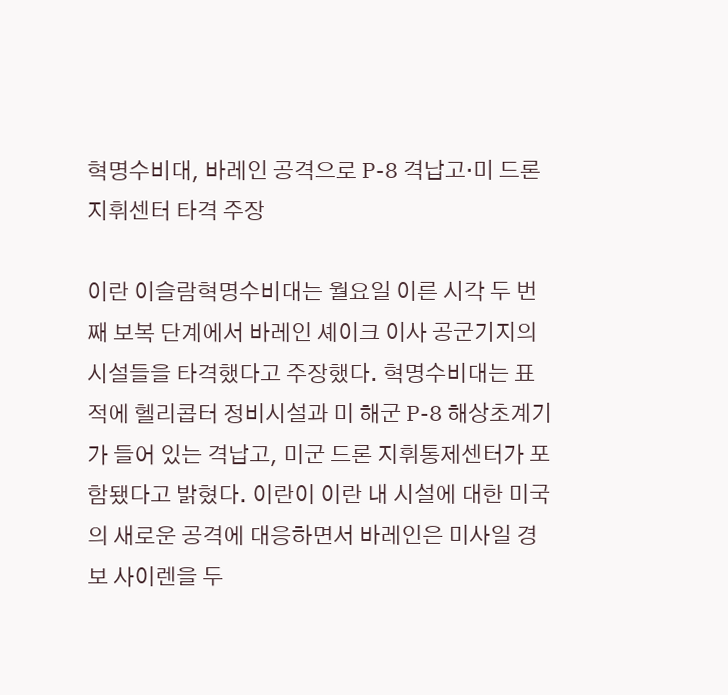혁명수비대, 바레인 공격으로 P-8 격납고·미 드론 지휘센터 타격 주장

이란 이슬람혁명수비대는 월요일 이른 시각 두 번째 보복 단계에서 바레인 셰이크 이사 공군기지의 시설들을 타격했다고 주장했다. 혁명수비대는 표적에 헬리콥터 정비시설과 미 해군 P-8 해상초계기가 들어 있는 격납고, 미군 드론 지휘통제센터가 포함됐다고 밝혔다. 이란이 이란 내 시설에 대한 미국의 새로운 공격에 대응하면서 바레인은 미사일 경보 사이렌을 두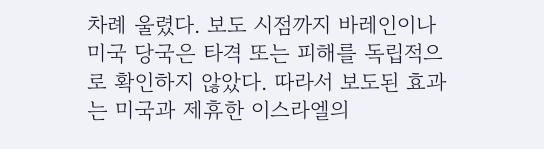차례 울렸다. 보도 시점까지 바레인이나 미국 당국은 타격 또는 피해를 독립적으로 확인하지 않았다. 따라서 보도된 효과는 미국과 제휴한 이스라엘의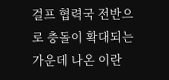걸프 협력국 전반으로 충돌이 확대되는 가운데 나온 이란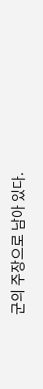군의 주장으로 남아 있다.